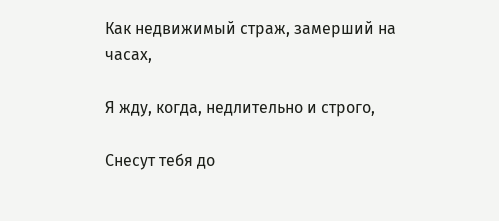Как недвижимый страж, замерший на часах,

Я жду, когда, недлительно и строго,

Снесут тебя до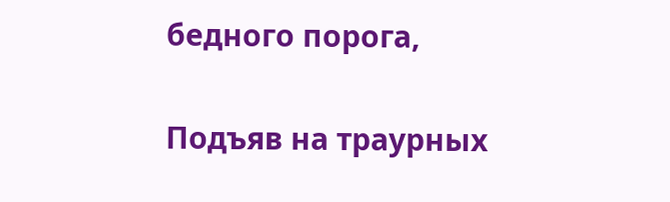бедного порога,

Подъяв на траурных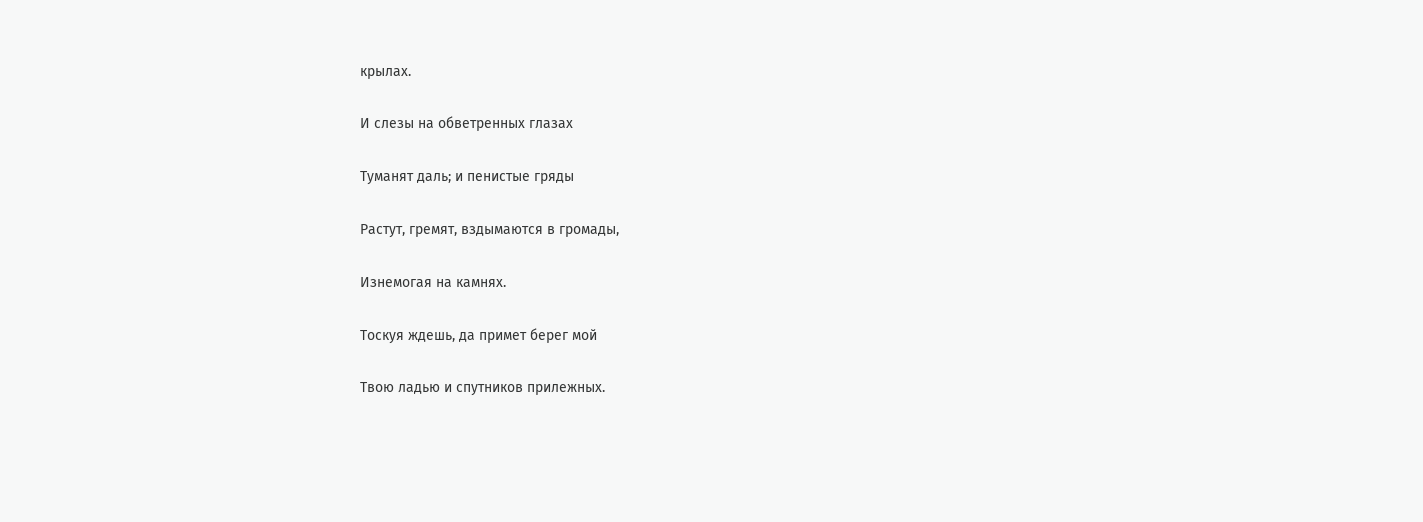крылах.

И слезы на обветренных глазах

Туманят даль; и пенистые гряды

Растут, гремят, вздымаются в громады,

Изнемогая на камнях.

Тоскуя ждешь, да примет берег мой

Твою ладью и спутников прилежных.